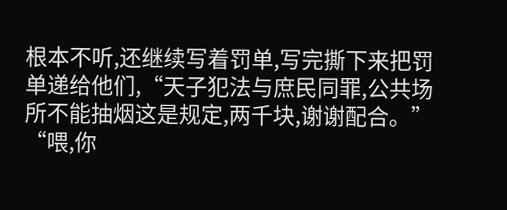根本不听,还继续写着罚单,写完撕下来把罚单递给他们,“天子犯法与庶民同罪,公共场所不能抽烟这是规定,两千块,谢谢配合。”
“喂,你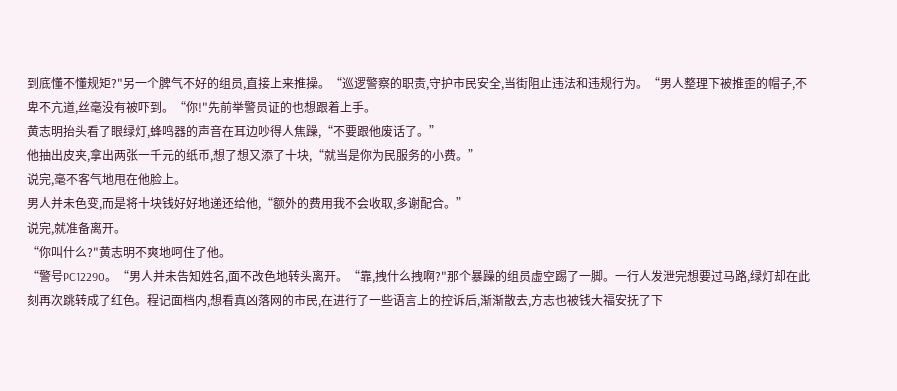到底懂不懂规矩?"另一个脾气不好的组员,直接上来推操。“巡逻警察的职责,守护市民安全,当街阻止违法和违规行为。“男人整理下被推歪的帽子,不卑不亢道,丝毫没有被吓到。“你!"先前举警员证的也想跟着上手。
黄志明抬头看了眼绿灯,蜂鸣器的声音在耳边吵得人焦躁,“不要跟他废话了。”
他抽出皮夹,拿出两张一千元的纸币,想了想又添了十块,“就当是你为民服务的小费。”
说完,毫不客气地甩在他脸上。
男人并未色变,而是将十块钱好好地递还给他,“额外的费用我不会收取,多谢配合。”
说完,就准备离开。
“你叫什么?"黄志明不爽地呵住了他。
“警号PC12290。“男人并未告知姓名,面不改色地转头离开。“靠,拽什么拽啊?"那个暴躁的组员虚空踢了一脚。一行人发泄完想要过马路,绿灯却在此刻再次跳转成了红色。程记面档内,想看真凶落网的市民,在进行了一些语言上的控诉后,渐渐散去,方志也被钱大福安抚了下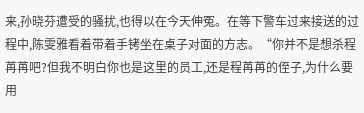来,孙晓芬遭受的骚扰,也得以在今天伸冤。在等下警车过来接送的过程中,陈雯雅看着带着手铐坐在桌子对面的方志。“你并不是想杀程苒苒吧?但我不明白你也是这里的员工,还是程苒苒的侄子,为什么要用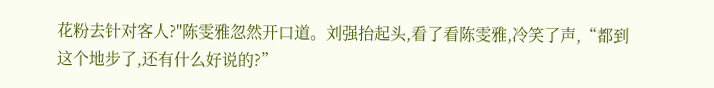花粉去针对客人?"陈雯雅忽然开口道。刘强抬起头,看了看陈雯雅,冷笑了声,“都到这个地步了,还有什么好说的?”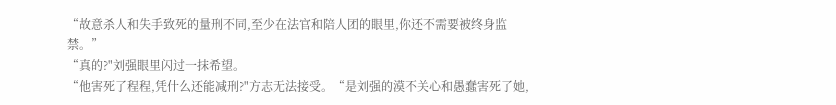“故意杀人和失手致死的量刑不同,至少在法官和陪人团的眼里,你还不需要被终身监禁。”
“真的?"刘强眼里闪过一抹希望。
“他害死了程程,凭什么还能减刑?"方志无法接受。“是刘强的漠不关心和愚蠢害死了她,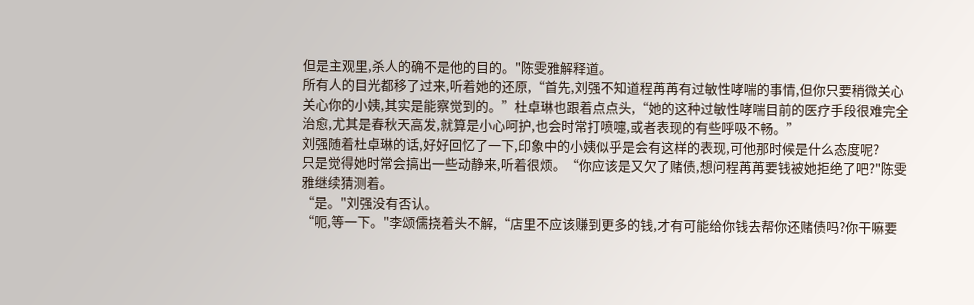但是主观里,杀人的确不是他的目的。"陈雯雅解释道。
所有人的目光都移了过来,听着她的还原,“首先,刘强不知道程苒苒有过敏性哮喘的事情,但你只要稍微关心关心你的小姨,其实是能察觉到的。”杜卓琳也跟着点点头,“她的这种过敏性哮喘目前的医疗手段很难完全治愈,尤其是春秋天高发,就算是小心呵护,也会时常打喷嚏,或者表现的有些呼吸不畅。”
刘强随着杜卓琳的话,好好回忆了一下,印象中的小姨似乎是会有这样的表现,可他那时候是什么态度呢?
只是觉得她时常会搞出一些动静来,听着很烦。“你应该是又欠了赌债,想问程苒苒要钱被她拒绝了吧?"陈雯雅继续猜测着。
“是。"刘强没有否认。
“呃,等一下。"李颂儒挠着头不解,“店里不应该赚到更多的钱,才有可能给你钱去帮你还赌债吗?你干嘛要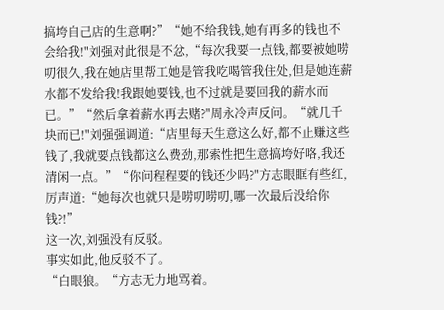搞垮自己店的生意啊?”“她不给我钱,她有再多的钱也不会给我!"刘强对此很是不忿,“每次我要一点钱,都要被她唠叨很久,我在她店里帮工她是管我吃喝管我住处,但是她连薪水都不发给我!我跟她要钱,也不过就是要回我的薪水而已。”“然后拿着薪水再去赌?"周永冷声反问。“就几千块而已!"刘强强调道:“店里每天生意这么好,都不止赚这些钱了,我就要点钱都这么费劲,那索性把生意搞垮好咯,我还清闲一点。”“你问程程要的钱还少吗?"方志眼眶有些红,厉声道:“她每次也就只是唠叨唠叨,哪一次最后没给你钱?!”
这一次,刘强没有反驳。
事实如此,他反驳不了。
“白眼狼。“方志无力地骂着。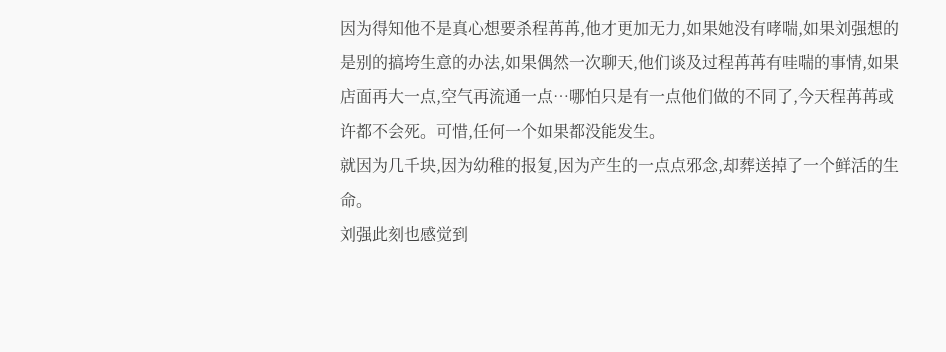因为得知他不是真心想要杀程苒苒,他才更加无力,如果她没有哮喘,如果刘强想的是别的搞垮生意的办法,如果偶然一次聊天,他们谈及过程苒苒有哇喘的事情,如果店面再大一点,空气再流通一点…哪怕只是有一点他们做的不同了,今天程苒苒或许都不会死。可惜,任何一个如果都没能发生。
就因为几千块,因为幼稚的报复,因为产生的一点点邪念,却葬送掉了一个鲜活的生命。
刘强此刻也感觉到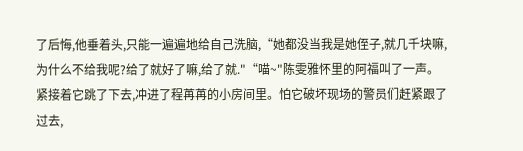了后悔,他垂着头,只能一遍遍地给自己洗脑,“她都没当我是她侄子,就几千块嘛,为什么不给我呢?给了就好了嘛,给了就."“喵~"陈雯雅怀里的阿福叫了一声。
紧接着它跳了下去,冲进了程苒苒的小房间里。怕它破坏现场的警员们赶紧跟了过去,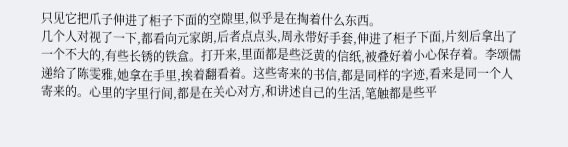只见它把爪子伸进了柜子下面的空隙里,似乎是在掏着什么东西。
几个人对视了一下,都看向元家朗,后者点点头,周永带好手套,伸进了柜子下面,片刻后拿出了一个不大的,有些长锈的铁盒。打开来,里面都是些泛黄的信纸,被叠好着小心保存着。李颂儒递给了陈雯雅,她拿在手里,挨着翻看着。这些寄来的书信,都是同样的字迹,看来是同一个人寄来的。心里的字里行间,都是在关心对方,和讲述自己的生活,笔触都是些平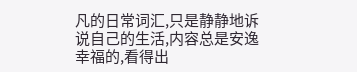凡的日常词汇,只是静静地诉说自己的生活,内容总是安逸幸福的,看得出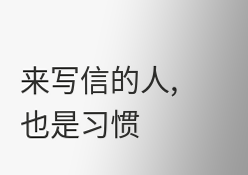来写信的人,也是习惯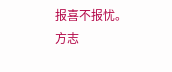报喜不报忧。
方志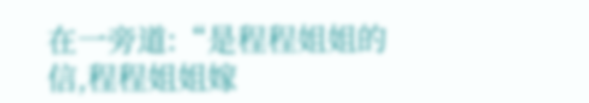在一旁道:“是程程姐姐的信,程程姐姐嫁